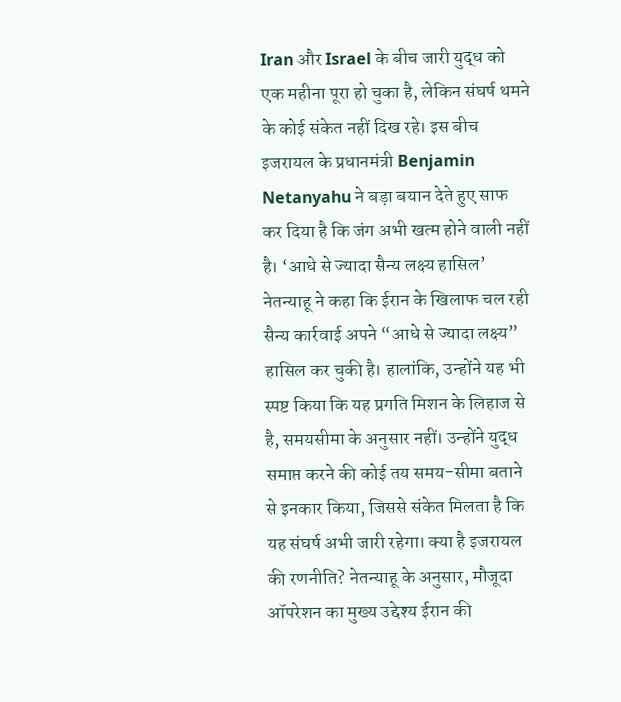Iran और Israel के बीच जारी युद्ध को एक महीना पूरा हो चुका है, लेकिन संघर्ष थमने के कोई संकेत नहीं दिख रहे। इस बीच इजरायल के प्रधानमंत्री Benjamin Netanyahu ने बड़ा बयान देते हुए साफ कर दिया है कि जंग अभी खत्म होने वाली नहीं है। ‘आधे से ज्यादा सैन्य लक्ष्य हासिल’ नेतन्याहू ने कहा कि ईरान के खिलाफ चल रही सैन्य कार्रवाई अपने “आधे से ज्यादा लक्ष्य” हासिल कर चुकी है। हालांकि, उन्होंने यह भी स्पष्ट किया कि यह प्रगति मिशन के लिहाज से है, समयसीमा के अनुसार नहीं। उन्होंने युद्ध समाप्त करने की कोई तय समय-सीमा बताने से इनकार किया, जिससे संकेत मिलता है कि यह संघर्ष अभी जारी रहेगा। क्या है इजरायल की रणनीति? नेतन्याहू के अनुसार, मौजूदा ऑपरेशन का मुख्य उद्देश्य ईरान की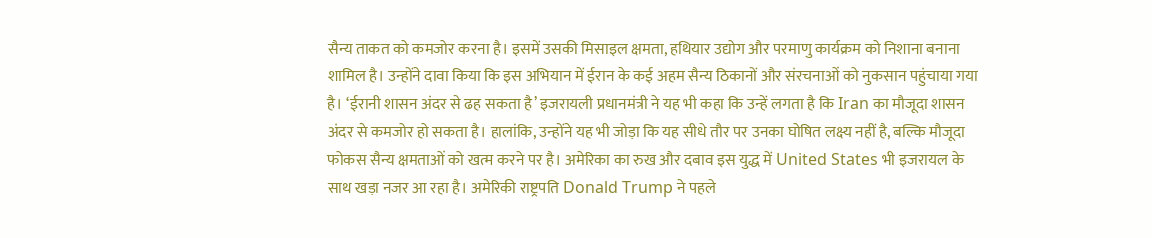सैन्य ताकत को कमजोर करना है। इसमें उसकी मिसाइल क्षमता, हथियार उद्योग और परमाणु कार्यक्रम को निशाना बनाना शामिल है। उन्होंने दावा किया कि इस अभियान में ईरान के कई अहम सैन्य ठिकानों और संरचनाओं को नुकसान पहुंचाया गया है। ‘ईरानी शासन अंदर से ढह सकता है’ इजरायली प्रधानमंत्री ने यह भी कहा कि उन्हें लगता है कि Iran का मौजूदा शासन अंदर से कमजोर हो सकता है। हालांकि, उन्होंने यह भी जोड़ा कि यह सीधे तौर पर उनका घोषित लक्ष्य नहीं है, बल्कि मौजूदा फोकस सैन्य क्षमताओं को खत्म करने पर है। अमेरिका का रुख और दबाव इस युद्ध में United States भी इजरायल के साथ खड़ा नजर आ रहा है। अमेरिकी राष्ट्रपति Donald Trump ने पहले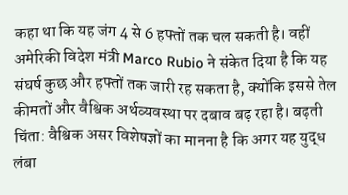कहा था कि यह जंग 4 से 6 हफ्तों तक चल सकती है। वहीं अमेरिकी विदेश मंत्री Marco Rubio ने संकेत दिया है कि यह संघर्ष कुछ और हफ्तों तक जारी रह सकता है, क्योंकि इससे तेल कीमतों और वैश्विक अर्थव्यवस्था पर दबाव बढ़ रहा है। बढ़ती चिंता: वैश्विक असर विशेषज्ञों का मानना है कि अगर यह युद्ध लंबा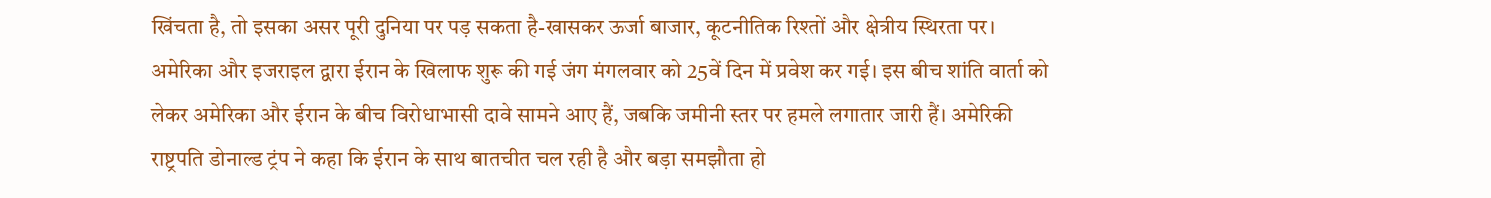खिंचता है, तो इसका असर पूरी दुनिया पर पड़ सकता है-खासकर ऊर्जा बाजार, कूटनीतिक रिश्तों और क्षेत्रीय स्थिरता पर।
अमेरिका और इजराइल द्वारा ईरान के खिलाफ शुरू की गई जंग मंगलवार को 25वें दिन में प्रवेश कर गई। इस बीच शांति वार्ता को लेकर अमेरिका और ईरान के बीच विरोधाभासी दावे सामने आए हैं, जबकि जमीनी स्तर पर हमले लगातार जारी हैं। अमेरिकी राष्ट्रपति डोनाल्ड ट्रंप ने कहा कि ईरान के साथ बातचीत चल रही है और बड़ा समझौता हो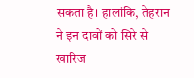सकता है। हालांकि, तेहरान ने इन दावों को सिरे से खारिज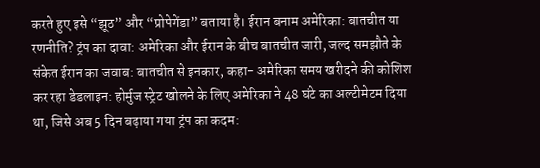करते हुए इसे “झूठ” और “प्रोपेगेंडा” बताया है। ईरान बनाम अमेरिका: बातचीत या रणनीति? ट्रंप का दावा: अमेरिका और ईरान के बीच बातचीत जारी, जल्द समझौते के संकेत ईरान का जवाब: बातचीत से इनकार, कहा- अमेरिका समय खरीदने की कोशिश कर रहा डेडलाइन: होर्मुज स्ट्रेट खोलने के लिए अमेरिका ने 48 घंटे का अल्टीमेटम दिया था, जिसे अब 5 दिन बढ़ाया गया ट्रंप का कदम: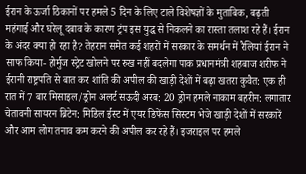ईरान के ऊर्जा ठिकानों पर हमले 5 दिन के लिए टाले विशेषज्ञों के मुताबिक, बढ़ती महंगाई और घरेलू दबाव के कारण ट्रंप इस युद्ध से निकलने का रास्ता तलाश रहे हैं। ईरान के अंदर क्या हो रहा है? तेहरान समेत कई शहरों में सरकार के समर्थन में रैलियां ईरान ने साफ किया- होर्मुज स्ट्रेट खोलने पर रुख नहीं बदलेगा पाक प्रधानमंत्री शहबाज शरीफ ने ईरानी राष्ट्रपति से बात कर शांति की अपील की खाड़ी देशों में बढ़ा खतरा कुवैत: एक ही रात में 7 बार मिसाइल/ड्रोन अलर्ट सऊदी अरब: 20 ड्रोन हमले नाकाम बहरीन: लगातार चेतावनी सायरन ब्रिटेन: मिडिल ईस्ट में एयर डिफेंस सिस्टम भेजे खाड़ी देशों में सरकारें और आम लोग तनाव कम करने की अपील कर रहे हैं। इजराइल पर हमले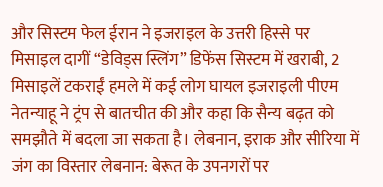और सिस्टम फेल ईरान ने इजराइल के उत्तरी हिस्से पर मिसाइल दागीं “डेविड्स स्लिंग” डिफेंस सिस्टम में खराबी, 2 मिसाइलें टकराईं हमले में कई लोग घायल इजराइली पीएम नेतन्याहू ने ट्रंप से बातचीत की और कहा कि सैन्य बढ़त को समझौते में बदला जा सकता है। लेबनान, इराक और सीरिया में जंग का विस्तार लेबनान: बेरूत के उपनगरों पर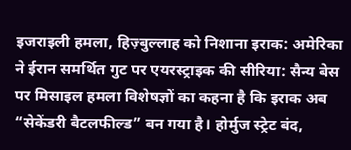इजराइली हमला, हिज़्बुल्लाह को निशाना इराक: अमेरिका ने ईरान समर्थित गुट पर एयरस्ट्राइक की सीरिया: सैन्य बेस पर मिसाइल हमला विशेषज्ञों का कहना है कि इराक अब “सेकेंडरी बैटलफील्ड” बन गया है। होर्मुज स्ट्रेट बंद,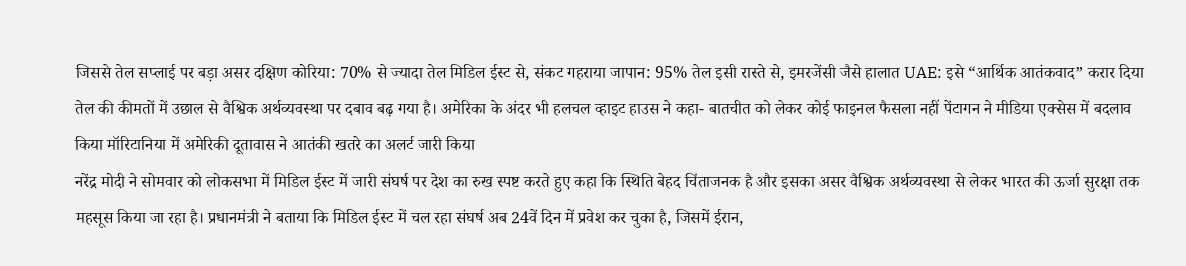जिससे तेल सप्लाई पर बड़ा असर दक्षिण कोरिया: 70% से ज्यादा तेल मिडिल ईस्ट से, संकट गहराया जापान: 95% तेल इसी रास्ते से, इमरजेंसी जैसे हालात UAE: इसे “आर्थिक आतंकवाद” करार दिया तेल की कीमतों में उछाल से वैश्विक अर्थव्यवस्था पर दबाव बढ़ गया है। अमेरिका के अंदर भी हलचल व्हाइट हाउस ने कहा- बातचीत को लेकर कोई फाइनल फैसला नहीं पेंटागन ने मीडिया एक्सेस में बदलाव किया मॉरिटानिया में अमेरिकी दूतावास ने आतंकी खतरे का अलर्ट जारी किया
नरेंद्र मोदी ने सोमवार को लोकसभा में मिडिल ईस्ट में जारी संघर्ष पर देश का रुख स्पष्ट करते हुए कहा कि स्थिति बेहद चिंताजनक है और इसका असर वैश्विक अर्थव्यवस्था से लेकर भारत की ऊर्जा सुरक्षा तक महसूस किया जा रहा है। प्रधानमंत्री ने बताया कि मिडिल ईस्ट में चल रहा संघर्ष अब 24वें दिन में प्रवेश कर चुका है, जिसमें ईरान,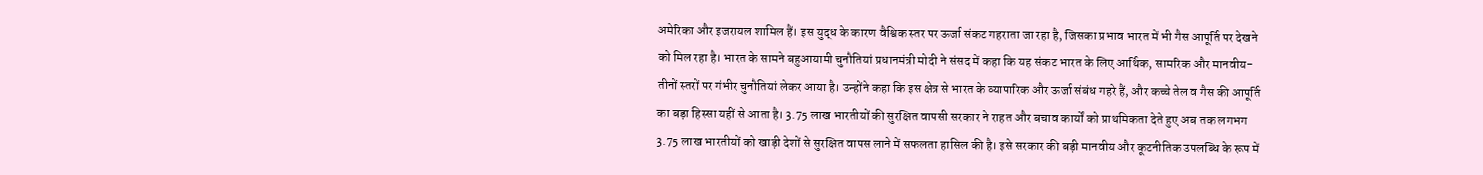अमेरिका और इजरायल शामिल हैं। इस युद्ध के कारण वैश्विक स्तर पर ऊर्जा संकट गहराता जा रहा है, जिसका प्रभाव भारत में भी गैस आपूर्ति पर देखने को मिल रहा है। भारत के सामने बहुआयामी चुनौतियां प्रधानमंत्री मोदी ने संसद में कहा कि यह संकट भारत के लिए आर्थिक, सामरिक और मानवीय-तीनों स्तरों पर गंभीर चुनौतियां लेकर आया है। उन्होंने कहा कि इस क्षेत्र से भारत के व्यापारिक और ऊर्जा संबंध गहरे हैं, और कच्चे तेल व गैस की आपूर्ति का बड़ा हिस्सा यहीं से आता है। 3.75 लाख भारतीयों की सुरक्षित वापसी सरकार ने राहत और बचाव कार्यों को प्राथमिकता देते हुए अब तक लगभग 3.75 लाख भारतीयों को खाड़ी देशों से सुरक्षित वापस लाने में सफलता हासिल की है। इसे सरकार की बड़ी मानवीय और कूटनीतिक उपलब्धि के रूप में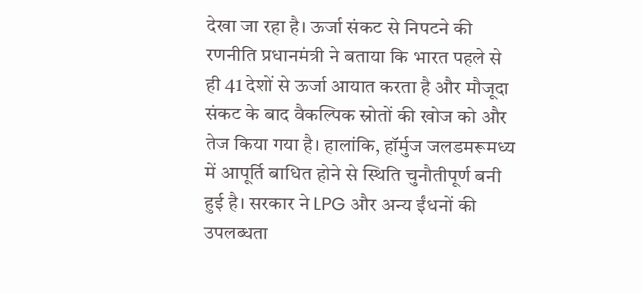देखा जा रहा है। ऊर्जा संकट से निपटने की रणनीति प्रधानमंत्री ने बताया कि भारत पहले से ही 41 देशों से ऊर्जा आयात करता है और मौजूदा संकट के बाद वैकल्पिक स्रोतों की खोज को और तेज किया गया है। हालांकि, हॉर्मुज जलडमरूमध्य में आपूर्ति बाधित होने से स्थिति चुनौतीपूर्ण बनी हुई है। सरकार ने LPG और अन्य ईंधनों की उपलब्धता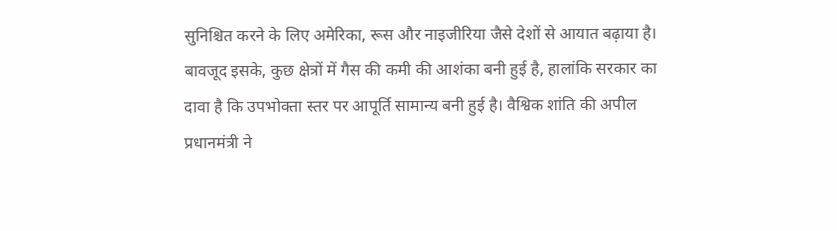सुनिश्चित करने के लिए अमेरिका, रूस और नाइजीरिया जैसे देशों से आयात बढ़ाया है। बावजूद इसके, कुछ क्षेत्रों में गैस की कमी की आशंका बनी हुई है, हालांकि सरकार का दावा है कि उपभोक्ता स्तर पर आपूर्ति सामान्य बनी हुई है। वैश्विक शांति की अपील प्रधानमंत्री ने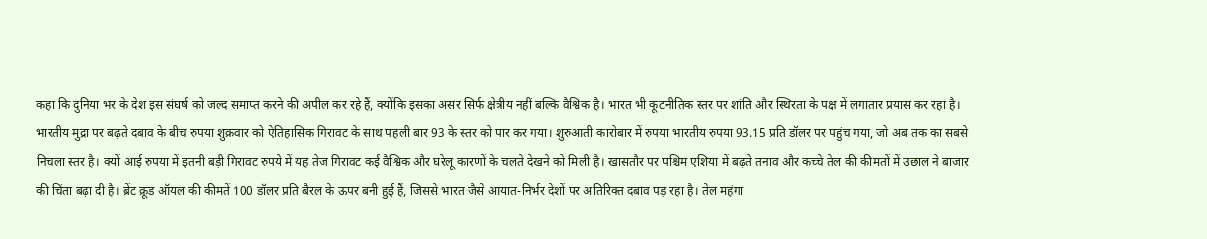कहा कि दुनिया भर के देश इस संघर्ष को जल्द समाप्त करने की अपील कर रहे हैं, क्योंकि इसका असर सिर्फ क्षेत्रीय नहीं बल्कि वैश्विक है। भारत भी कूटनीतिक स्तर पर शांति और स्थिरता के पक्ष में लगातार प्रयास कर रहा है।
भारतीय मुद्रा पर बढ़ते दबाव के बीच रुपया शुक्रवार को ऐतिहासिक गिरावट के साथ पहली बार 93 के स्तर को पार कर गया। शुरुआती कारोबार में रुपया भारतीय रुपया 93.15 प्रति डॉलर पर पहुंच गया, जो अब तक का सबसे निचला स्तर है। क्यों आई रुपया में इतनी बड़ी गिरावट रुपये में यह तेज गिरावट कई वैश्विक और घरेलू कारणों के चलते देखने को मिली है। खासतौर पर पश्चिम एशिया में बढ़ते तनाव और कच्चे तेल की कीमतों में उछाल ने बाजार की चिंता बढ़ा दी है। ब्रेंट क्रूड ऑयल की कीमतें 100 डॉलर प्रति बैरल के ऊपर बनी हुई हैं, जिससे भारत जैसे आयात-निर्भर देशों पर अतिरिक्त दबाव पड़ रहा है। तेल महंगा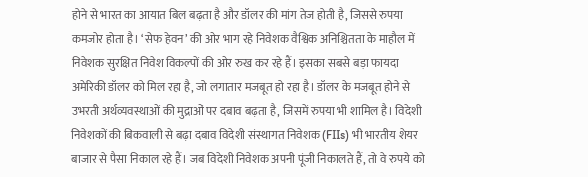होने से भारत का आयात बिल बढ़ता है और डॉलर की मांग तेज होती है, जिससे रुपया कमजोर होता है। ‘सेफ हेवन’ की ओर भाग रहे निवेशक वैश्विक अनिश्चितता के माहौल में निवेशक सुरक्षित निवेश विकल्पों की ओर रुख कर रहे हैं। इसका सबसे बड़ा फायदा अमेरिकी डॉलर को मिल रहा है, जो लगातार मजबूत हो रहा है। डॉलर के मजबूत होने से उभरती अर्थव्यवस्थाओं की मुद्राओं पर दबाव बढ़ता है, जिसमें रुपया भी शामिल है। विदेशी निवेशकों की बिकवाली से बढ़ा दबाव विदेशी संस्थागत निवेशक (FIIs) भी भारतीय शेयर बाजार से पैसा निकाल रहे हैं। जब विदेशी निवेशक अपनी पूंजी निकालते हैं, तो वे रुपये को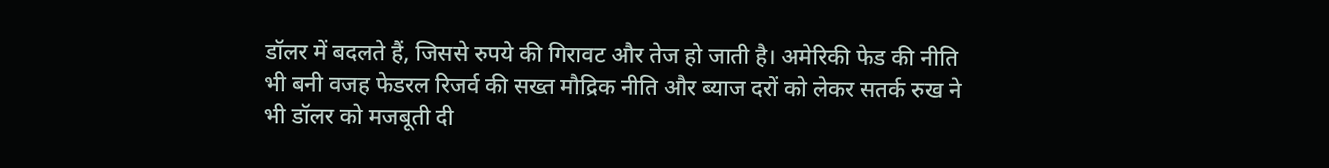डॉलर में बदलते हैं, जिससे रुपये की गिरावट और तेज हो जाती है। अमेरिकी फेड की नीति भी बनी वजह फेडरल रिजर्व की सख्त मौद्रिक नीति और ब्याज दरों को लेकर सतर्क रुख ने भी डॉलर को मजबूती दी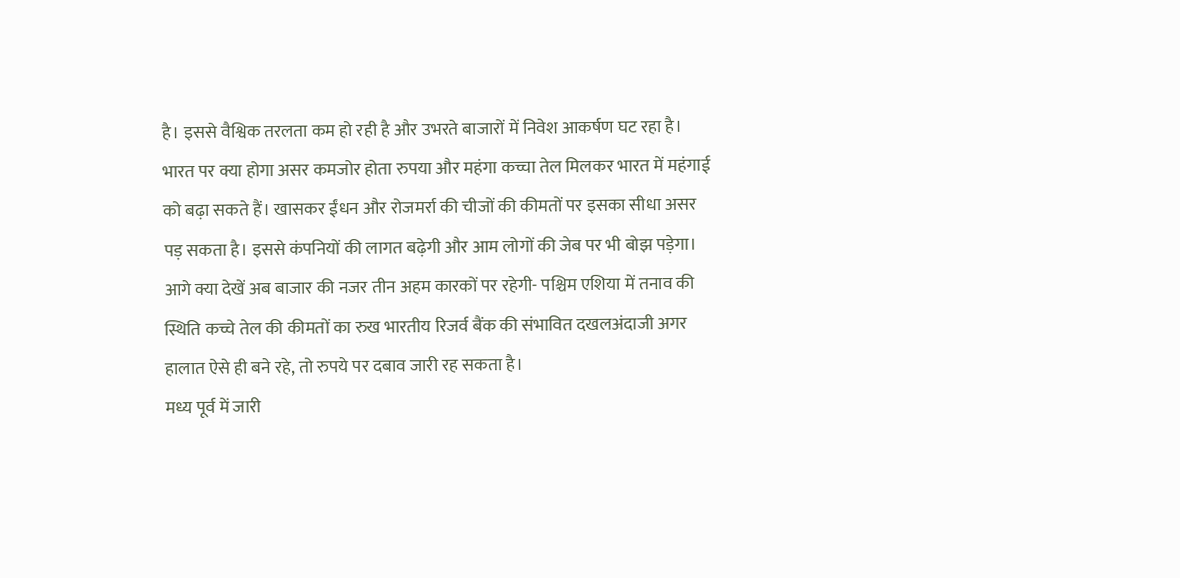है। इससे वैश्विक तरलता कम हो रही है और उभरते बाजारों में निवेश आकर्षण घट रहा है। भारत पर क्या होगा असर कमजोर होता रुपया और महंगा कच्चा तेल मिलकर भारत में महंगाई को बढ़ा सकते हैं। खासकर ईंधन और रोजमर्रा की चीजों की कीमतों पर इसका सीधा असर पड़ सकता है। इससे कंपनियों की लागत बढ़ेगी और आम लोगों की जेब पर भी बोझ पड़ेगा। आगे क्या देखें अब बाजार की नजर तीन अहम कारकों पर रहेगी- पश्चिम एशिया में तनाव की स्थिति कच्चे तेल की कीमतों का रुख भारतीय रिजर्व बैंक की संभावित दखलअंदाजी अगर हालात ऐसे ही बने रहे, तो रुपये पर दबाव जारी रह सकता है।
मध्य पूर्व में जारी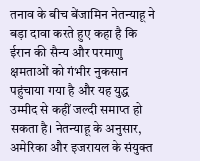तनाव के बीच बेंजामिन नेतन्याहू ने बड़ा दावा करते हुए कहा है कि ईरान की सैन्य और परमाणु क्षमताओं को गंभीर नुकसान पहुंचाया गया है और यह युद्ध उम्मीद से कहीं जल्दी समाप्त हो सकता है। नेतन्याहू के अनुसार, अमेरिका और इजरायल के संयुक्त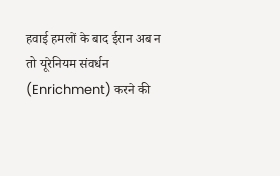हवाई हमलों के बाद ईरान अब न तो यूरेनियम संवर्धन (Enrichment) करने की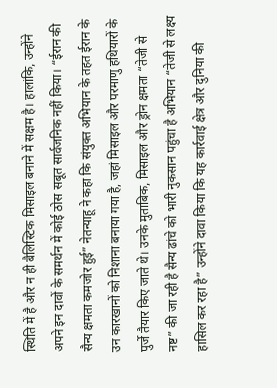स्थिति में है और न ही बैलिस्टिक मिसाइल बनाने में सक्षम है। हालांकि, उन्होंने अपने इन दावों के समर्थन में कोई ठोस सबूत सार्वजनिक नहीं किया। “ईरान की सैन्य क्षमता कमजोर हुई” नेतन्याहू ने कहा कि संयुक्त अभियान के तहत ईरान के उन कारखानों को निशाना बनाया गया है, जहां मिसाइल और परमाणु हथियारों के पुर्जे तैयार किए जाते थे। उनके मुताबिक, मिसाइल और ड्रोन क्षमता “तेजी से नष्ट” की जा रही है सैन्य ढांचे को भारी नुकसान पहुंचा है अभियान “तेजी से लक्ष्य हासिल कर रहा है” उन्होंने दावा किया कि यह कार्रवाई क्षेत्र और दुनिया की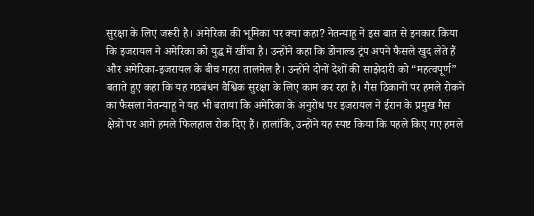सुरक्षा के लिए जरूरी है। अमेरिका की भूमिका पर क्या कहा? नेतन्याहू ने इस बात से इनकार किया कि इजरायल ने अमेरिका को युद्ध में खींचा है। उन्होंने कहा कि डोनाल्ड ट्रंप अपने फैसले खुद लेते हैं और अमेरिका-इजरायल के बीच गहरा तालमेल है। उन्होंने दोनों देशों की साझेदारी को “महत्वपूर्ण” बताते हुए कहा कि यह गठबंधन वैश्विक सुरक्षा के लिए काम कर रहा है। गैस ठिकानों पर हमले रोकने का फैसला नेतन्याहू ने यह भी बताया कि अमेरिका के अनुरोध पर इजरायल ने ईरान के प्रमुख गैस क्षेत्रों पर आगे हमले फिलहाल रोक दिए हैं। हालांकि, उन्होंने यह स्पष्ट किया कि पहले किए गए हमले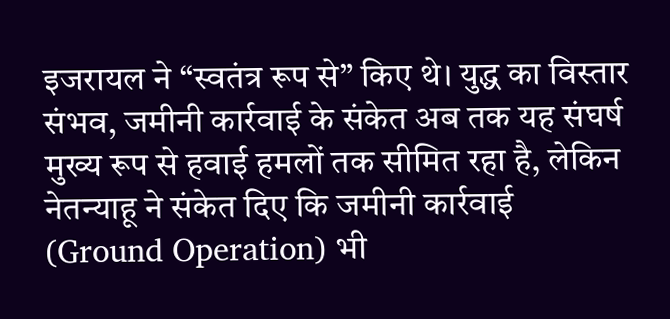इजरायल ने “स्वतंत्र रूप से” किए थे। युद्ध का विस्तार संभव, जमीनी कार्रवाई के संकेत अब तक यह संघर्ष मुख्य रूप से हवाई हमलों तक सीमित रहा है, लेकिन नेतन्याहू ने संकेत दिए कि जमीनी कार्रवाई (Ground Operation) भी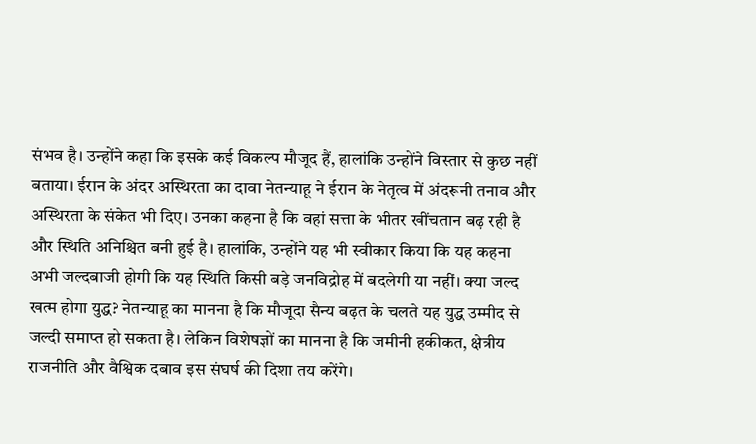संभव है। उन्होंने कहा कि इसके कई विकल्प मौजूद हैं, हालांकि उन्होंने विस्तार से कुछ नहीं बताया। ईरान के अंदर अस्थिरता का दावा नेतन्याहू ने ईरान के नेतृत्व में अंदरूनी तनाव और अस्थिरता के संकेत भी दिए। उनका कहना है कि वहां सत्ता के भीतर खींचतान बढ़ रही है और स्थिति अनिश्चित बनी हुई है। हालांकि, उन्होंने यह भी स्वीकार किया कि यह कहना अभी जल्दबाजी होगी कि यह स्थिति किसी बड़े जनविद्रोह में बदलेगी या नहीं। क्या जल्द खत्म होगा युद्ध? नेतन्याहू का मानना है कि मौजूदा सैन्य बढ़त के चलते यह युद्ध उम्मीद से जल्दी समाप्त हो सकता है। लेकिन विशेषज्ञों का मानना है कि जमीनी हकीकत, क्षेत्रीय राजनीति और वैश्विक दबाव इस संघर्ष की दिशा तय करेंगे।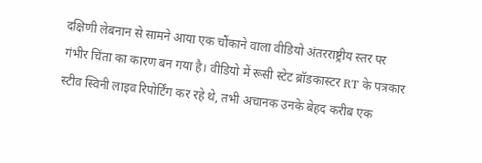दक्षिणी लेबनान से सामने आया एक चौंकाने वाला वीडियो अंतरराष्ट्रीय स्तर पर गंभीर चिंता का कारण बन गया है। वीडियो में रूसी स्टेट ब्रॉडकास्टर RT के पत्रकार स्टीव स्विनी लाइव रिपोर्टिंग कर रहे थे, तभी अचानक उनके बेहद करीब एक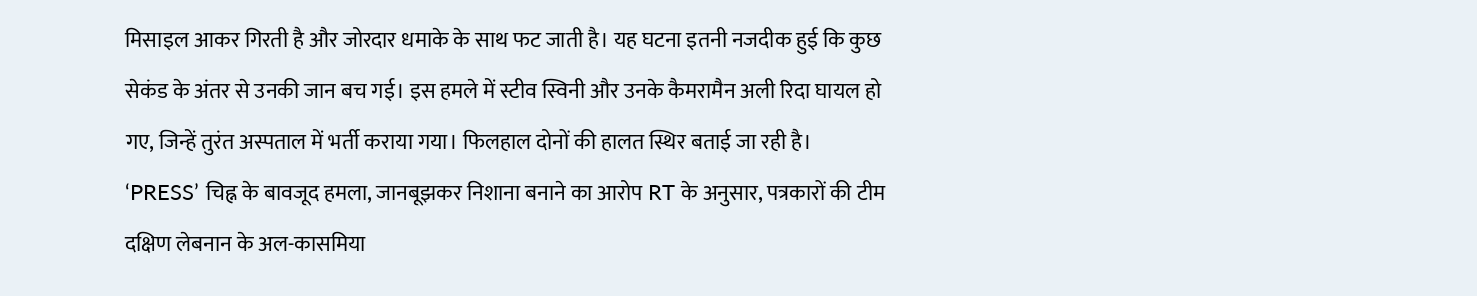मिसाइल आकर गिरती है और जोरदार धमाके के साथ फट जाती है। यह घटना इतनी नजदीक हुई कि कुछ सेकंड के अंतर से उनकी जान बच गई। इस हमले में स्टीव स्विनी और उनके कैमरामैन अली रिदा घायल हो गए, जिन्हें तुरंत अस्पताल में भर्ती कराया गया। फिलहाल दोनों की हालत स्थिर बताई जा रही है। ‘PRESS’ चिह्न के बावजूद हमला, जानबूझकर निशाना बनाने का आरोप RT के अनुसार, पत्रकारों की टीम दक्षिण लेबनान के अल-कासमिया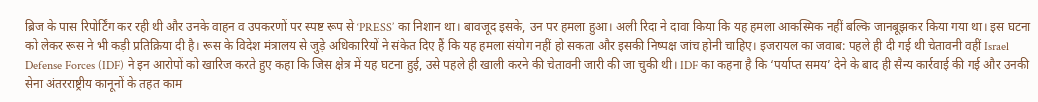ब्रिज के पास रिपोर्टिंग कर रही थी और उनके वाहन व उपकरणों पर स्पष्ट रूप से ‘PRESS’ का निशान था। बावजूद इसके, उन पर हमला हुआ। अली रिदा ने दावा किया कि यह हमला आकस्मिक नहीं बल्कि जानबूझकर किया गया था। इस घटना को लेकर रूस ने भी कड़ी प्रतिक्रिया दी है। रूस के विदेश मंत्रालय से जुड़े अधिकारियों ने संकेत दिए हैं कि यह हमला संयोग नहीं हो सकता और इसकी निष्पक्ष जांच होनी चाहिए। इजरायल का जवाब: पहले ही दी गई थी चेतावनी वहीं Israel Defense Forces (IDF) ने इन आरोपों को खारिज करते हुए कहा कि जिस क्षेत्र में यह घटना हुई, उसे पहले ही खाली करने की चेतावनी जारी की जा चुकी थी। IDF का कहना है कि ‘पर्याप्त समय’ देने के बाद ही सैन्य कार्रवाई की गई और उनकी सेना अंतरराष्ट्रीय कानूनों के तहत काम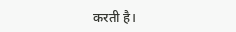करती है।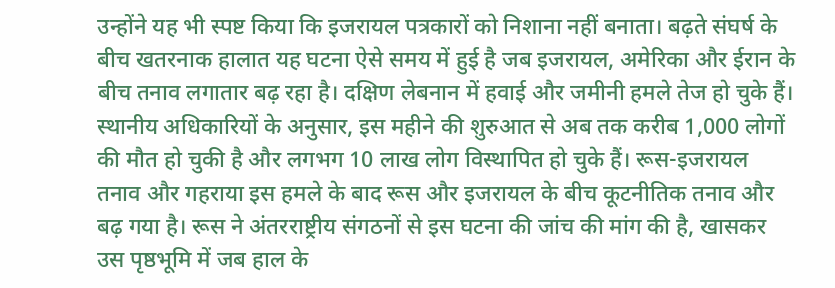उन्होंने यह भी स्पष्ट किया कि इजरायल पत्रकारों को निशाना नहीं बनाता। बढ़ते संघर्ष के बीच खतरनाक हालात यह घटना ऐसे समय में हुई है जब इजरायल, अमेरिका और ईरान के बीच तनाव लगातार बढ़ रहा है। दक्षिण लेबनान में हवाई और जमीनी हमले तेज हो चुके हैं। स्थानीय अधिकारियों के अनुसार, इस महीने की शुरुआत से अब तक करीब 1,000 लोगों की मौत हो चुकी है और लगभग 10 लाख लोग विस्थापित हो चुके हैं। रूस-इजरायल तनाव और गहराया इस हमले के बाद रूस और इजरायल के बीच कूटनीतिक तनाव और बढ़ गया है। रूस ने अंतरराष्ट्रीय संगठनों से इस घटना की जांच की मांग की है, खासकर उस पृष्ठभूमि में जब हाल के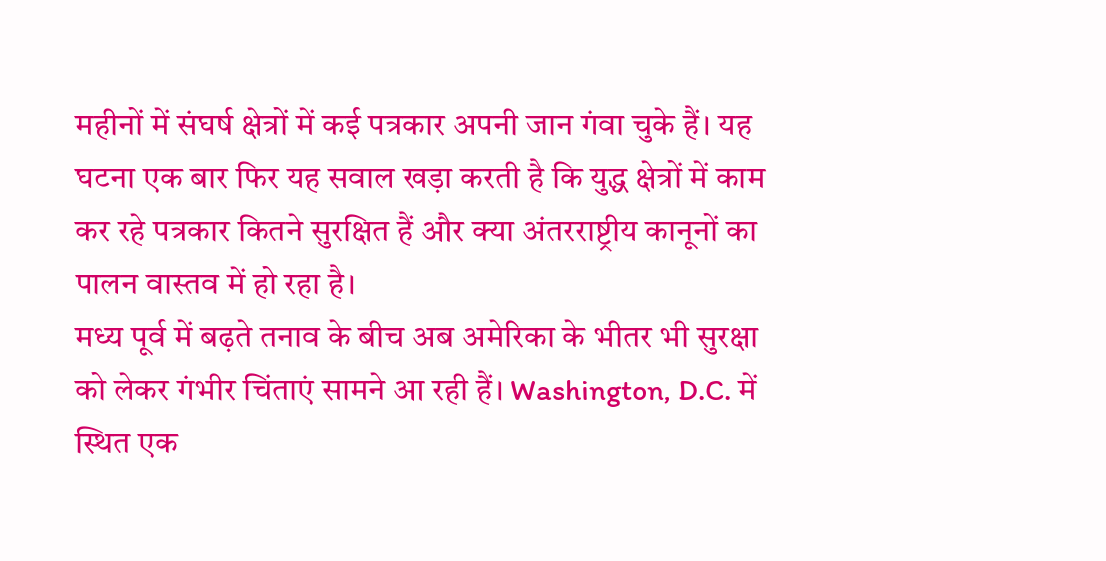महीनों में संघर्ष क्षेत्रों में कई पत्रकार अपनी जान गंवा चुके हैं। यह घटना एक बार फिर यह सवाल खड़ा करती है कि युद्ध क्षेत्रों में काम कर रहे पत्रकार कितने सुरक्षित हैं और क्या अंतरराष्ट्रीय कानूनों का पालन वास्तव में हो रहा है।
मध्य पूर्व में बढ़ते तनाव के बीच अब अमेरिका के भीतर भी सुरक्षा को लेकर गंभीर चिंताएं सामने आ रही हैं। Washington, D.C. में स्थित एक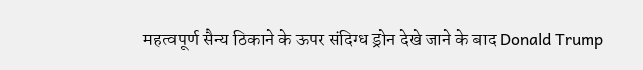महत्वपूर्ण सैन्य ठिकाने के ऊपर संदिग्ध ड्रोन देखे जाने के बाद Donald Trump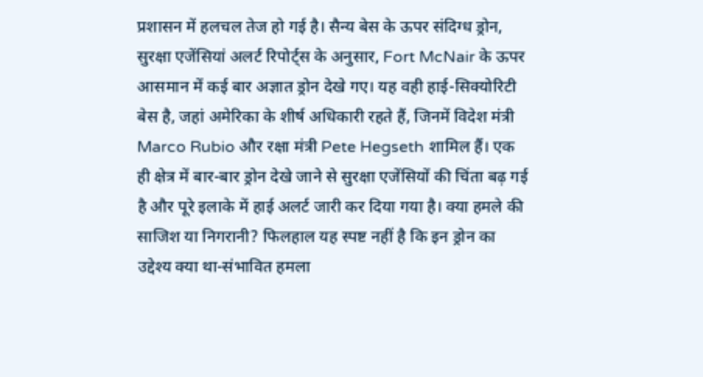प्रशासन में हलचल तेज हो गई है। सैन्य बेस के ऊपर संदिग्ध ड्रोन, सुरक्षा एजेंसियां अलर्ट रिपोर्ट्स के अनुसार, Fort McNair के ऊपर आसमान में कई बार अज्ञात ड्रोन देखे गए। यह वही हाई-सिक्योरिटी बेस है, जहां अमेरिका के शीर्ष अधिकारी रहते हैं, जिनमें विदेश मंत्री Marco Rubio और रक्षा मंत्री Pete Hegseth शामिल हैं। एक ही क्षेत्र में बार-बार ड्रोन देखे जाने से सुरक्षा एजेंसियों की चिंता बढ़ गई है और पूरे इलाके में हाई अलर्ट जारी कर दिया गया है। क्या हमले की साजिश या निगरानी? फिलहाल यह स्पष्ट नहीं है कि इन ड्रोन का उद्देश्य क्या था-संभावित हमला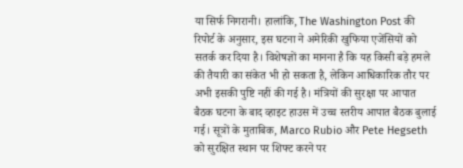या सिर्फ निगरानी। हालांकि, The Washington Post की रिपोर्ट के अनुसार, इस घटना ने अमेरिकी खुफिया एजेंसियों को सतर्क कर दिया है। विशेषज्ञों का मानना है कि यह किसी बड़े हमले की तैयारी का संकेत भी हो सकता है, लेकिन आधिकारिक तौर पर अभी इसकी पुष्टि नहीं की गई है। मंत्रियों की सुरक्षा पर आपात बैठक घटना के बाद व्हाइट हाउस में उच्च स्तरीय आपात बैठक बुलाई गई। सूत्रों के मुताबिक, Marco Rubio और Pete Hegseth को सुरक्षित स्थान पर शिफ्ट करने पर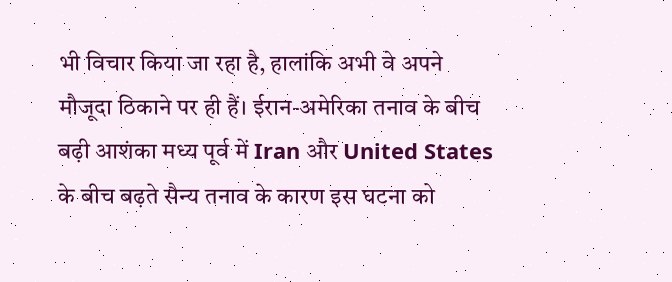भी विचार किया जा रहा है, हालांकि अभी वे अपने मौजूदा ठिकाने पर ही हैं। ईरान-अमेरिका तनाव के बीच बढ़ी आशंका मध्य पूर्व में Iran और United States के बीच बढ़ते सैन्य तनाव के कारण इस घटना को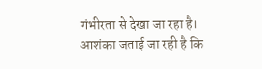गंभीरता से देखा जा रहा है। आशंका जताई जा रही है कि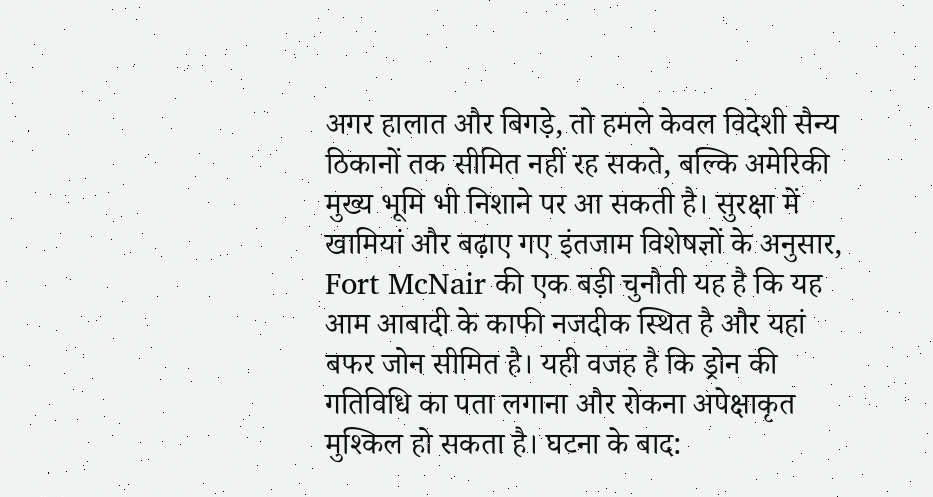अगर हालात और बिगड़े, तो हमले केवल विदेशी सैन्य ठिकानों तक सीमित नहीं रह सकते, बल्कि अमेरिकी मुख्य भूमि भी निशाने पर आ सकती है। सुरक्षा में खामियां और बढ़ाए गए इंतजाम विशेषज्ञों के अनुसार, Fort McNair की एक बड़ी चुनौती यह है कि यह आम आबादी के काफी नजदीक स्थित है और यहां बफर जोन सीमित है। यही वजह है कि ड्रोन की गतिविधि का पता लगाना और रोकना अपेक्षाकृत मुश्किल हो सकता है। घटना के बाद: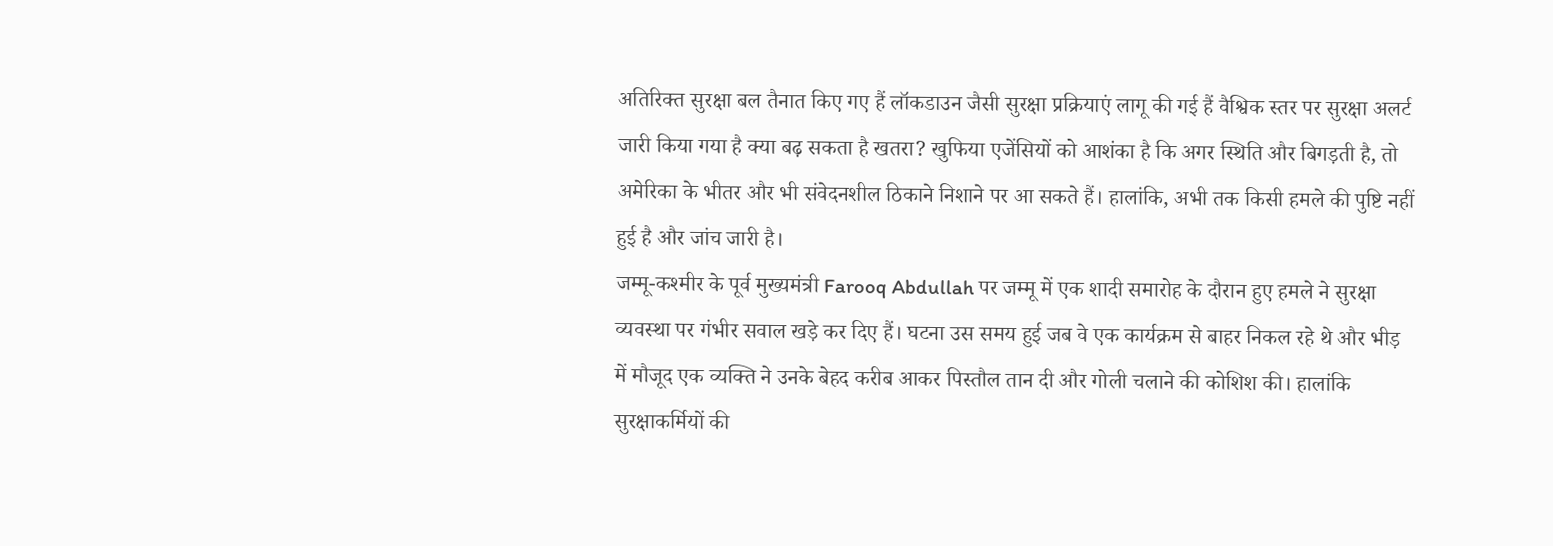अतिरिक्त सुरक्षा बल तैनात किए गए हैं लॉकडाउन जैसी सुरक्षा प्रक्रियाएं लागू की गई हैं वैश्विक स्तर पर सुरक्षा अलर्ट जारी किया गया है क्या बढ़ सकता है खतरा? खुफिया एजेंसियों को आशंका है कि अगर स्थिति और बिगड़ती है, तो अमेरिका के भीतर और भी संवेदनशील ठिकाने निशाने पर आ सकते हैं। हालांकि, अभी तक किसी हमले की पुष्टि नहीं हुई है और जांच जारी है।
जम्मू-कश्मीर के पूर्व मुख्यमंत्री Farooq Abdullah पर जम्मू में एक शादी समारोह के दौरान हुए हमले ने सुरक्षा व्यवस्था पर गंभीर सवाल खड़े कर दिए हैं। घटना उस समय हुई जब वे एक कार्यक्रम से बाहर निकल रहे थे और भीड़ में मौजूद एक व्यक्ति ने उनके बेहद करीब आकर पिस्तौल तान दी और गोली चलाने की कोशिश की। हालांकि सुरक्षाकर्मियों की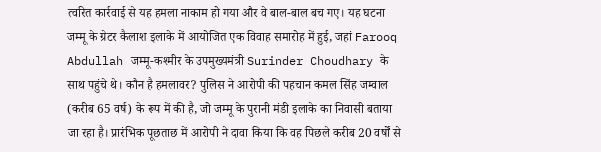त्वरित कार्रवाई से यह हमला नाकाम हो गया और वे बाल-बाल बच गए। यह घटना जम्मू के ग्रेटर कैलाश इलाके में आयोजित एक विवाह समारोह में हुई, जहां Farooq Abdullah जम्मू-कश्मीर के उपमुख्यमंत्री Surinder Choudhary के साथ पहुंचे थे। कौन है हमलावर? पुलिस ने आरोपी की पहचान कमल सिंह जम्वाल (करीब 65 वर्ष) के रूप में की है, जो जम्मू के पुरानी मंडी इलाके का निवासी बताया जा रहा है। प्रारंभिक पूछताछ में आरोपी ने दावा किया कि वह पिछले करीब 20 वर्षों से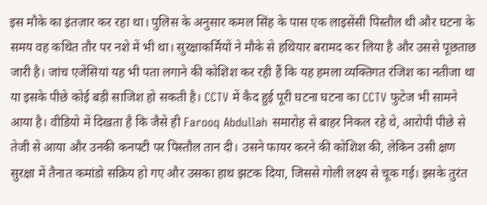इस मौके का इंतज़ार कर रहा था। पुलिस के अनुसार कमल सिंह के पास एक लाइसेंसी पिस्तौल थी और घटना के समय वह कथित तौर पर नशे में भी था। सुरक्षाकर्मियों ने मौके से हथियार बरामद कर लिया है और उससे पूछताछ जारी है। जांच एजेंसियां यह भी पता लगाने की कोशिश कर रही हैं कि यह हमला व्यक्तिगत रंजिश का नतीजा था या इसके पीछे कोई बड़ी साजिश हो सकती है। CCTV में कैद हुई पूरी घटना घटना का CCTV फुटेज भी सामने आया है। वीडियो में दिखता है कि जैसे ही Farooq Abdullah समारोह से बाहर निकल रहे थे, आरोपी पीछे से तेजी से आया और उनकी कनपटी पर पिस्तौल तान दी। उसने फायर करने की कोशिश की, लेकिन उसी क्षण सुरक्षा में तैनात कमांडो सक्रिय हो गए और उसका हाथ झटक दिया, जिससे गोली लक्ष्य से चूक गई। इसके तुरंत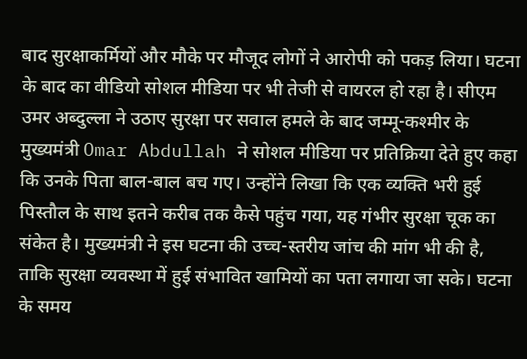बाद सुरक्षाकर्मियों और मौके पर मौजूद लोगों ने आरोपी को पकड़ लिया। घटना के बाद का वीडियो सोशल मीडिया पर भी तेजी से वायरल हो रहा है। सीएम उमर अब्दुल्ला ने उठाए सुरक्षा पर सवाल हमले के बाद जम्मू-कश्मीर के मुख्यमंत्री Omar Abdullah ने सोशल मीडिया पर प्रतिक्रिया देते हुए कहा कि उनके पिता बाल-बाल बच गए। उन्होंने लिखा कि एक व्यक्ति भरी हुई पिस्तौल के साथ इतने करीब तक कैसे पहुंच गया, यह गंभीर सुरक्षा चूक का संकेत है। मुख्यमंत्री ने इस घटना की उच्च-स्तरीय जांच की मांग भी की है, ताकि सुरक्षा व्यवस्था में हुई संभावित खामियों का पता लगाया जा सके। घटना के समय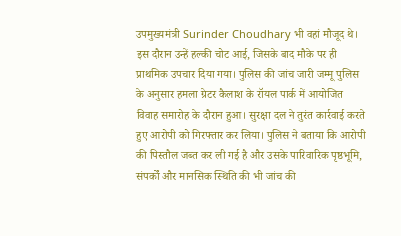उपमुख्यमंत्री Surinder Choudhary भी वहां मौजूद थे। इस दौरान उन्हें हल्की चोट आई, जिसके बाद मौके पर ही प्राथमिक उपचार दिया गया। पुलिस की जांच जारी जम्मू पुलिस के अनुसार हमला ग्रेटर कैलाश के रॉयल पार्क में आयोजित विवाह समारोह के दौरान हुआ। सुरक्षा दल ने तुरंत कार्रवाई करते हुए आरोपी को गिरफ्तार कर लिया। पुलिस ने बताया कि आरोपी की पिस्तौल जब्त कर ली गई है और उसके पारिवारिक पृष्ठभूमि, संपर्कों और मानसिक स्थिति की भी जांच की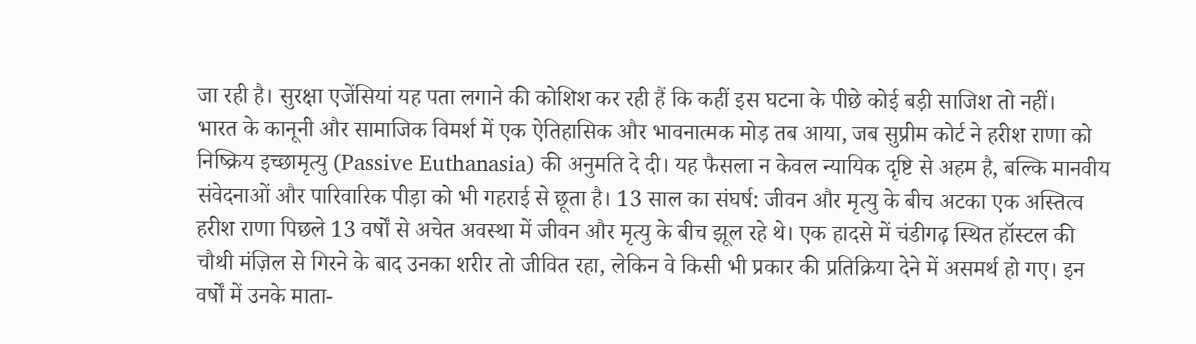जा रही है। सुरक्षा एजेंसियां यह पता लगाने की कोशिश कर रही हैं कि कहीं इस घटना के पीछे कोई बड़ी साजिश तो नहीं।
भारत के कानूनी और सामाजिक विमर्श में एक ऐतिहासिक और भावनात्मक मोड़ तब आया, जब सुप्रीम कोर्ट ने हरीश राणा को निष्क्रिय इच्छामृत्यु (Passive Euthanasia) की अनुमति दे दी। यह फैसला न केवल न्यायिक दृष्टि से अहम है, बल्कि मानवीय संवेदनाओं और पारिवारिक पीड़ा को भी गहराई से छूता है। 13 साल का संघर्ष: जीवन और मृत्यु के बीच अटका एक अस्तित्व हरीश राणा पिछले 13 वर्षों से अचेत अवस्था में जीवन और मृत्यु के बीच झूल रहे थे। एक हादसे में चंडीगढ़ स्थित हॉस्टल की चौथी मंज़िल से गिरने के बाद उनका शरीर तो जीवित रहा, लेकिन वे किसी भी प्रकार की प्रतिक्रिया देने में असमर्थ हो गए। इन वर्षों में उनके माता-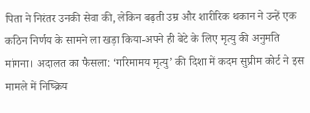पिता ने निरंतर उनकी सेवा की, लेकिन बढ़ती उम्र और शारीरिक थकान ने उन्हें एक कठिन निर्णय के सामने ला खड़ा किया-अपने ही बेटे के लिए मृत्यु की अनुमति मांगना। अदालत का फैसला: ‘गरिमामय मृत्यु’ की दिशा में कदम सुप्रीम कोर्ट ने इस मामले में निष्क्रिय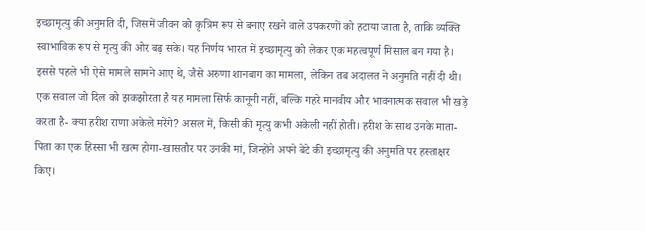इच्छामृत्यु की अनुमति दी, जिसमें जीवन को कृत्रिम रूप से बनाए रखने वाले उपकरणों को हटाया जाता है, ताकि व्यक्ति स्वाभाविक रूप से मृत्यु की ओर बढ़ सके। यह निर्णय भारत में इच्छामृत्यु को लेकर एक महत्वपूर्ण मिसाल बन गया है। इससे पहले भी ऐसे मामले सामने आए थे, जैसे अरुणा शानबाग का मामला, लेकिन तब अदालत ने अनुमति नहीं दी थी। एक सवाल जो दिल को झकझोरता है यह मामला सिर्फ कानूनी नहीं, बल्कि गहरे मानवीय और भावनात्मक सवाल भी खड़े करता है- क्या हरीश राणा अकेले मरेंगे? असल में, किसी की मृत्यु कभी अकेली नहीं होती। हरीश के साथ उनके माता-पिता का एक हिस्सा भी खत्म होगा-खासतौर पर उनकी मां, जिन्होंने अपने बेटे की इच्छामृत्यु की अनुमति पर हस्ताक्षर किए।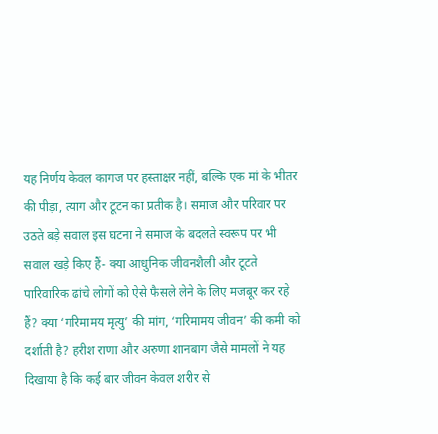यह निर्णय केवल कागज पर हस्ताक्षर नहीं, बल्कि एक मां के भीतर की पीड़ा, त्याग और टूटन का प्रतीक है। समाज और परिवार पर उठते बड़े सवाल इस घटना ने समाज के बदलते स्वरूप पर भी सवाल खड़े किए हैं- क्या आधुनिक जीवनशैली और टूटते पारिवारिक ढांचे लोगों को ऐसे फैसले लेने के लिए मजबूर कर रहे हैं? क्या ‘गरिमामय मृत्यु’ की मांग, ‘गरिमामय जीवन’ की कमी को दर्शाती है? हरीश राणा और अरुणा शानबाग जैसे मामलों ने यह दिखाया है कि कई बार जीवन केवल शरीर से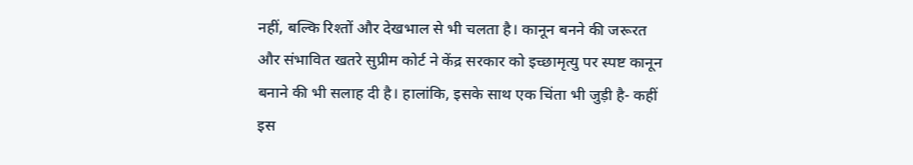नहीं, बल्कि रिश्तों और देखभाल से भी चलता है। कानून बनने की जरूरत और संभावित खतरे सुप्रीम कोर्ट ने केंद्र सरकार को इच्छामृत्यु पर स्पष्ट कानून बनाने की भी सलाह दी है। हालांकि, इसके साथ एक चिंता भी जुड़ी है- कहीं इस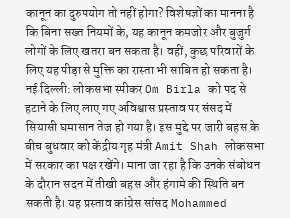कानून का दुरुपयोग तो नहीं होगा? विशेषज्ञों का मानना है कि बिना सख्त नियमों के, यह कानून कमजोर और बुजुर्ग लोगों के लिए खतरा बन सकता है। वहीं, कुछ परिवारों के लिए यह पीड़ा से मुक्ति का रास्ता भी साबित हो सकता है।
नई दिल्ली: लोकसभा स्पीकर Om Birla को पद से हटाने के लिए लाए गए अविश्वास प्रस्ताव पर संसद में सियासी घमासान तेज हो गया है। इस मुद्दे पर जारी बहस के बीच बुधवार को केंद्रीय गृह मंत्री Amit Shah लोकसभा में सरकार का पक्ष रखेंगे। माना जा रहा है कि उनके संबोधन के दौरान सदन में तीखी बहस और हंगामे की स्थिति बन सकती है। यह प्रस्ताव कांग्रेस सांसद Mohammed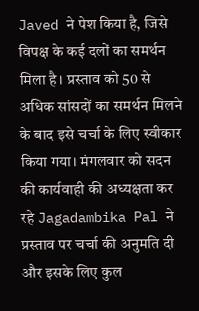Javed ने पेश किया है, जिसे विपक्ष के कई दलों का समर्थन मिला है। प्रस्ताव को 50 से अधिक सांसदों का समर्थन मिलने के बाद इसे चर्चा के लिए स्वीकार किया गया। मंगलवार को सदन की कार्यवाही की अध्यक्षता कर रहे Jagadambika Pal ने प्रस्ताव पर चर्चा की अनुमति दी और इसके लिए कुल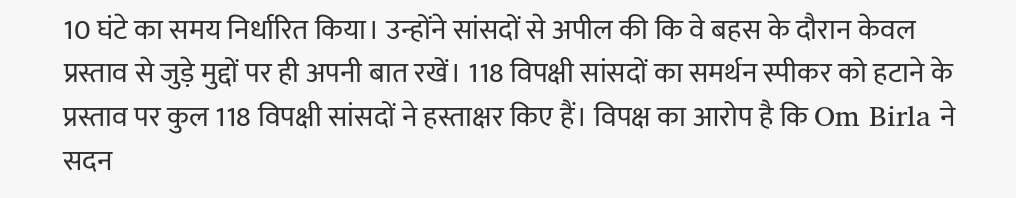10 घंटे का समय निर्धारित किया। उन्होंने सांसदों से अपील की कि वे बहस के दौरान केवल प्रस्ताव से जुड़े मुद्दों पर ही अपनी बात रखें। 118 विपक्षी सांसदों का समर्थन स्पीकर को हटाने के प्रस्ताव पर कुल 118 विपक्षी सांसदों ने हस्ताक्षर किए हैं। विपक्ष का आरोप है कि Om Birla ने सदन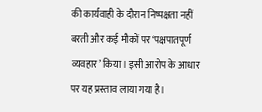की कार्यवाही के दौरान निष्पक्षता नहीं बरती और कई मौकों पर ‘पक्षपातपूर्ण व्यवहार’ किया। इसी आरोप के आधार पर यह प्रस्ताव लाया गया है।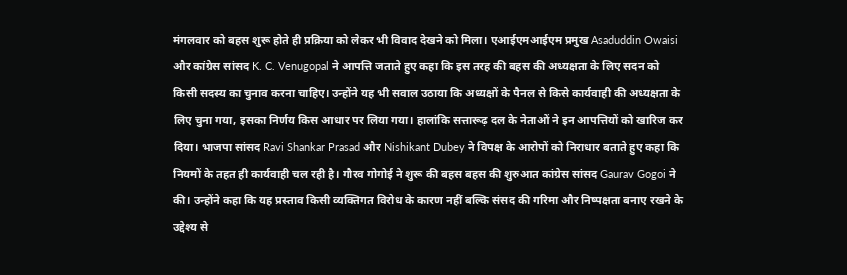मंगलवार को बहस शुरू होते ही प्रक्रिया को लेकर भी विवाद देखने को मिला। एआईएमआईएम प्रमुख Asaduddin Owaisi और कांग्रेस सांसद K. C. Venugopal ने आपत्ति जताते हुए कहा कि इस तरह की बहस की अध्यक्षता के लिए सदन को किसी सदस्य का चुनाव करना चाहिए। उन्होंने यह भी सवाल उठाया कि अध्यक्षों के पैनल से किसे कार्यवाही की अध्यक्षता के लिए चुना गया, इसका निर्णय किस आधार पर लिया गया। हालांकि सत्तारूढ़ दल के नेताओं ने इन आपत्तियों को खारिज कर दिया। भाजपा सांसद Ravi Shankar Prasad और Nishikant Dubey ने विपक्ष के आरोपों को निराधार बताते हुए कहा कि नियमों के तहत ही कार्यवाही चल रही है। गौरव गोगोई ने शुरू की बहस बहस की शुरुआत कांग्रेस सांसद Gaurav Gogoi ने की। उन्होंने कहा कि यह प्रस्ताव किसी व्यक्तिगत विरोध के कारण नहीं बल्कि संसद की गरिमा और निष्पक्षता बनाए रखने के उद्देश्य से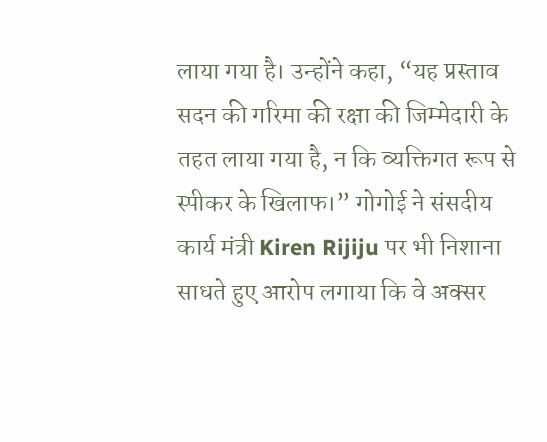लाया गया है। उन्होंने कहा, “यह प्रस्ताव सदन की गरिमा की रक्षा की जिम्मेदारी के तहत लाया गया है, न कि व्यक्तिगत रूप से स्पीकर के खिलाफ।” गोगोई ने संसदीय कार्य मंत्री Kiren Rijiju पर भी निशाना साधते हुए आरोप लगाया कि वे अक्सर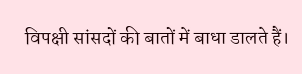विपक्षी सांसदों की बातों में बाधा डालते हैं।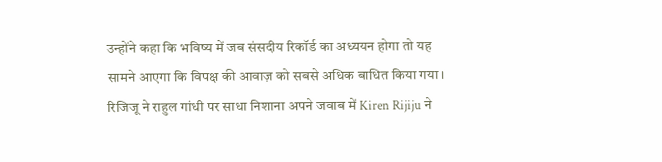उन्होंने कहा कि भविष्य में जब संसदीय रिकॉर्ड का अध्ययन होगा तो यह सामने आएगा कि विपक्ष की आवाज़ को सबसे अधिक बाधित किया गया। रिजिजू ने राहुल गांधी पर साधा निशाना अपने जवाब में Kiren Rijiju ने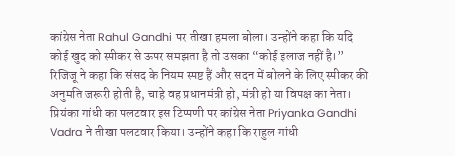कांग्रेस नेता Rahul Gandhi पर तीखा हमला बोला। उन्होंने कहा कि यदि कोई खुद को स्पीकर से ऊपर समझता है तो उसका “कोई इलाज नहीं है।” रिजिजू ने कहा कि संसद के नियम स्पष्ट हैं और सदन में बोलने के लिए स्पीकर की अनुमति जरूरी होती है, चाहे वह प्रधानमंत्री हो, मंत्री हो या विपक्ष का नेता। प्रियंका गांधी का पलटवार इस टिप्पणी पर कांग्रेस नेता Priyanka Gandhi Vadra ने तीखा पलटवार किया। उन्होंने कहा कि राहुल गांधी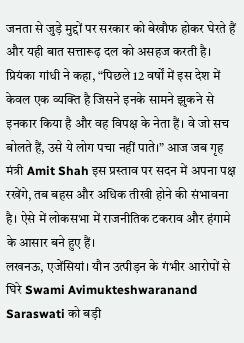जनता से जुड़े मुद्दों पर सरकार को बेखौफ होकर घेरते हैं और यही बात सत्तारूढ़ दल को असहज करती है। प्रियंका गांधी ने कहा, “पिछले 12 वर्षों में इस देश में केवल एक व्यक्ति है जिसने इनके सामने झुकने से इनकार किया है और वह विपक्ष के नेता हैं। वे जो सच बोलते हैं, उसे ये लोग पचा नहीं पाते।” आज जब गृह मंत्री Amit Shah इस प्रस्ताव पर सदन में अपना पक्ष रखेंगे, तब बहस और अधिक तीखी होने की संभावना है। ऐसे में लोकसभा में राजनीतिक टकराव और हंगामे के आसार बने हुए हैं।
लखनऊ, एजेंसियां। यौन उत्पीड़न के गंभीर आरोपों से घिरे Swami Avimukteshwaranand Saraswati को बड़ी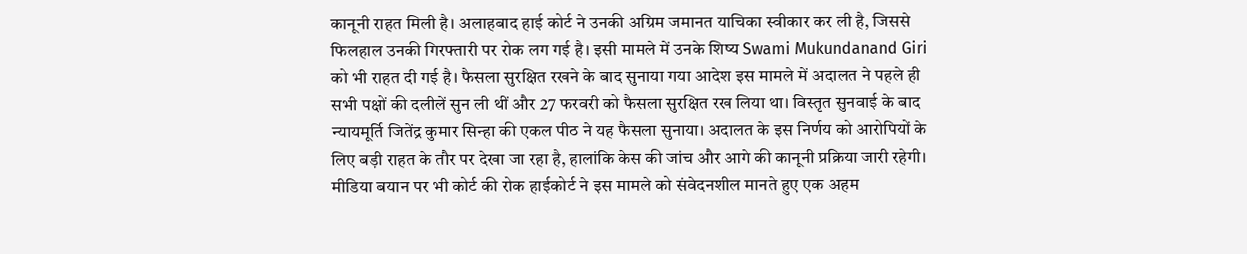कानूनी राहत मिली है। अलाहबाद हाई कोर्ट ने उनकी अग्रिम जमानत याचिका स्वीकार कर ली है, जिससे फिलहाल उनकी गिरफ्तारी पर रोक लग गई है। इसी मामले में उनके शिष्य Swami Mukundanand Giri को भी राहत दी गई है। फैसला सुरक्षित रखने के बाद सुनाया गया आदेश इस मामले में अदालत ने पहले ही सभी पक्षों की दलीलें सुन ली थीं और 27 फरवरी को फैसला सुरक्षित रख लिया था। विस्तृत सुनवाई के बाद न्यायमूर्ति जितेंद्र कुमार सिन्हा की एकल पीठ ने यह फैसला सुनाया। अदालत के इस निर्णय को आरोपियों के लिए बड़ी राहत के तौर पर देखा जा रहा है, हालांकि केस की जांच और आगे की कानूनी प्रक्रिया जारी रहेगी। मीडिया बयान पर भी कोर्ट की रोक हाईकोर्ट ने इस मामले को संवेदनशील मानते हुए एक अहम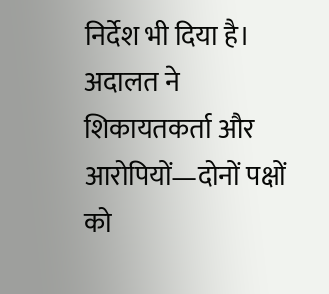निर्देश भी दिया है। अदालत ने शिकायतकर्ता और आरोपियों—दोनों पक्षों को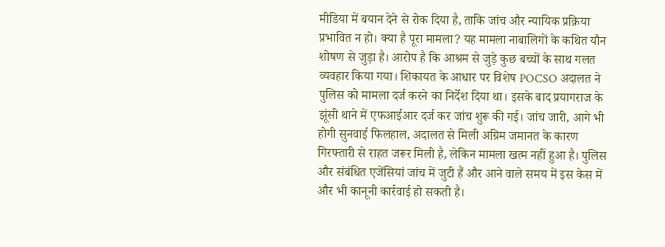मीडिया में बयान देने से रोक दिया है, ताकि जांच और न्यायिक प्रक्रिया प्रभावित न हो। क्या है पूरा मामला? यह मामला नाबालिगों के कथित यौन शोषण से जुड़ा है। आरोप है कि आश्रम से जुड़े कुछ बच्चों के साथ गलत व्यवहार किया गया। शिकायत के आधार पर विशेष POCSO अदालत ने पुलिस को मामला दर्ज करने का निर्देश दिया था। इसके बाद प्रयागराज के झूंसी थाने में एफआईआर दर्ज कर जांच शुरू की गई। जांच जारी, आगे भी होगी सुनवाई फिलहाल, अदालत से मिली अग्रिम जमानत के कारण गिरफ्तारी से राहत जरूर मिली है, लेकिन मामला खत्म नहीं हुआ है। पुलिस और संबंधित एजेंसियां जांच में जुटी हैं और आने वाले समय में इस केस में और भी कानूनी कार्रवाई हो सकती है।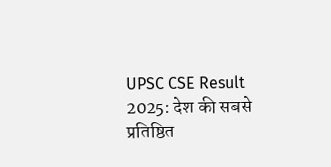UPSC CSE Result 2025: देश की सबसे प्रतिष्ठित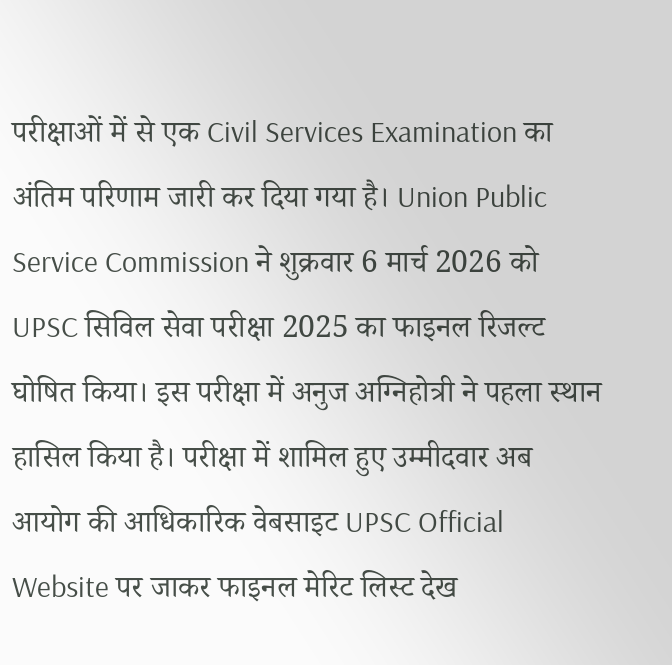परीक्षाओं में से एक Civil Services Examination का अंतिम परिणाम जारी कर दिया गया है। Union Public Service Commission ने शुक्रवार 6 मार्च 2026 को UPSC सिविल सेवा परीक्षा 2025 का फाइनल रिजल्ट घोषित किया। इस परीक्षा में अनुज अग्निहोत्री ने पहला स्थान हासिल किया है। परीक्षा में शामिल हुए उम्मीदवार अब आयोग की आधिकारिक वेबसाइट UPSC Official Website पर जाकर फाइनल मेरिट लिस्ट देख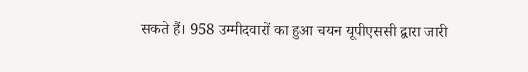सकते हैं। 958 उम्मीदवारों का हुआ चयन यूपीएससी द्वारा जारी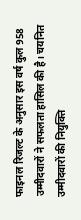फाइनल रिजल्ट के अनुसार इस वर्ष कुल 958 उम्मीदवारों ने सफलता हासिल की है। चयनित उम्मीदवारों की नियुक्ति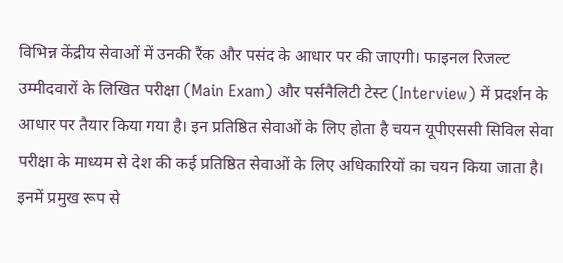विभिन्न केंद्रीय सेवाओं में उनकी रैंक और पसंद के आधार पर की जाएगी। फाइनल रिजल्ट उम्मीदवारों के लिखित परीक्षा (Main Exam) और पर्सनैलिटी टेस्ट (Interview) में प्रदर्शन के आधार पर तैयार किया गया है। इन प्रतिष्ठित सेवाओं के लिए होता है चयन यूपीएससी सिविल सेवा परीक्षा के माध्यम से देश की कई प्रतिष्ठित सेवाओं के लिए अधिकारियों का चयन किया जाता है। इनमें प्रमुख रूप से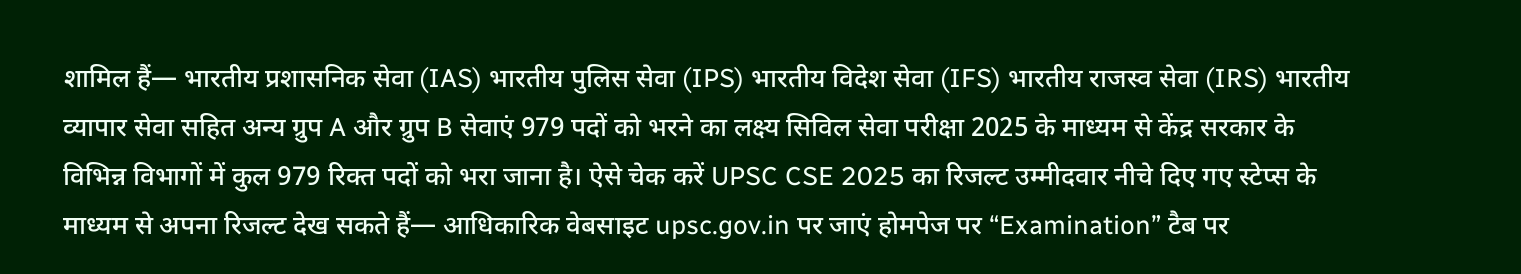शामिल हैं— भारतीय प्रशासनिक सेवा (IAS) भारतीय पुलिस सेवा (IPS) भारतीय विदेश सेवा (IFS) भारतीय राजस्व सेवा (IRS) भारतीय व्यापार सेवा सहित अन्य ग्रुप A और ग्रुप B सेवाएं 979 पदों को भरने का लक्ष्य सिविल सेवा परीक्षा 2025 के माध्यम से केंद्र सरकार के विभिन्न विभागों में कुल 979 रिक्त पदों को भरा जाना है। ऐसे चेक करें UPSC CSE 2025 का रिजल्ट उम्मीदवार नीचे दिए गए स्टेप्स के माध्यम से अपना रिजल्ट देख सकते हैं— आधिकारिक वेबसाइट upsc.gov.in पर जाएं होमपेज पर “Examination” टैब पर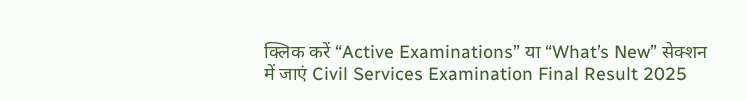क्लिक करें “Active Examinations” या “What’s New” सेक्शन में जाएं Civil Services Examination Final Result 2025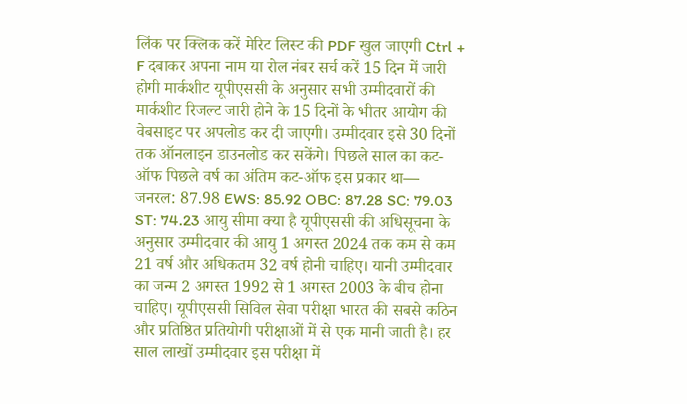लिंक पर क्लिक करें मेरिट लिस्ट की PDF खुल जाएगी Ctrl + F दबाकर अपना नाम या रोल नंबर सर्च करें 15 दिन में जारी होगी मार्कशीट यूपीएससी के अनुसार सभी उम्मीदवारों की मार्कशीट रिजल्ट जारी होने के 15 दिनों के भीतर आयोग की वेबसाइट पर अपलोड कर दी जाएगी। उम्मीदवार इसे 30 दिनों तक ऑनलाइन डाउनलोड कर सकेंगे। पिछले साल का कट-ऑफ पिछले वर्ष का अंतिम कट-ऑफ इस प्रकार था— जनरल: 87.98 EWS: 85.92 OBC: 87.28 SC: 79.03 ST: 74.23 आयु सीमा क्या है यूपीएससी की अधिसूचना के अनुसार उम्मीदवार की आयु 1 अगस्त 2024 तक कम से कम 21 वर्ष और अधिकतम 32 वर्ष होनी चाहिए। यानी उम्मीदवार का जन्म 2 अगस्त 1992 से 1 अगस्त 2003 के बीच होना चाहिए। यूपीएससी सिविल सेवा परीक्षा भारत की सबसे कठिन और प्रतिष्ठित प्रतियोगी परीक्षाओं में से एक मानी जाती है। हर साल लाखों उम्मीदवार इस परीक्षा में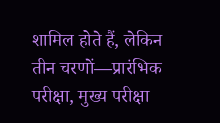शामिल होते हैं, लेकिन तीन चरणों—प्रारंभिक परीक्षा, मुख्य परीक्षा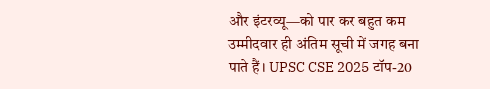और इंटरव्यू—को पार कर बहुत कम उम्मीदवार ही अंतिम सूची में जगह बना पाते हैं। UPSC CSE 2025 टॉप-20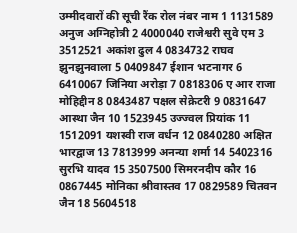उम्मीदवारों की सूची रैंक रोल नंबर नाम 1 1131589 अनुज अग्निहोत्री 2 4000040 राजेश्वरी सुवे एम 3 3512521 अकांश ढुल 4 0834732 राघव झुनझुनवाला 5 0409847 ईशान भटनागर 6 6410067 जिनिया अरोड़ा 7 0818306 ए आर राजा मोहिद्दीन 8 0843487 पक्षल सेक्रेटरी 9 0831647 आस्था जैन 10 1523945 उज्ज्वल प्रियांक 11 1512091 यशस्वी राज वर्धन 12 0840280 अक्षित भारद्वाज 13 7813999 अनन्या शर्मा 14 5402316 सुरभि यादव 15 3507500 सिमरनदीप कौर 16 0867445 मोनिका श्रीवास्तव 17 0829589 चितवन जैन 18 5604518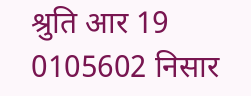श्रुति आर 19 0105602 निसार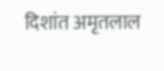दिशांत अमृतलाल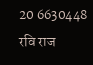20 6630448 रवि राज